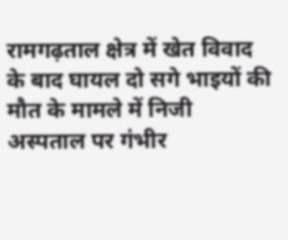रामगढ़ताल क्षेत्र में खेत विवाद के बाद घायल दो सगे भाइयों की मौत के मामले में निजी अस्पताल पर गंभीर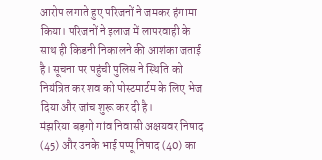आरोप लगाते हुए परिजनों ने जमकर हंगामा किया। परिजनों ने इलाज में लापरवाही के साथ ही किडनी निकालने की आशंका जताई है। सूचना पर पहुंची पुलिस ने स्थिति को नियंत्रित कर शव को पोस्टमार्टम के लिए भेज दिया और जांच शुरू कर दी है।
मंझरिया बड़गो गांव निवासी अक्षयवर निषाद (45) और उनके भाई पप्पू निषाद (40) का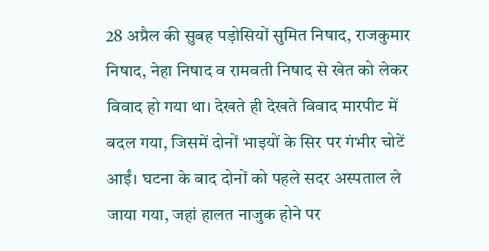28 अप्रैल की सुबह पड़ोसियों सुमित निषाद, राजकुमार निषाद, नेहा निषाद व रामवती निषाद से खेत को लेकर विवाद हो गया था। देखते ही देखते विवाद मारपीट में बदल गया, जिसमें दोनों भाइयों के सिर पर गंभीर चोटें आईं। घटना के बाद दोनों को पहले सदर अस्पताल ले जाया गया, जहां हालत नाजुक होने पर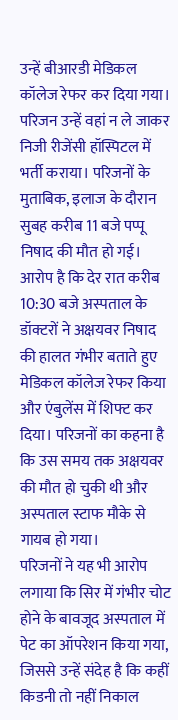उन्हें बीआरडी मेडिकल कॉलेज रेफर कर दिया गया।
परिजन उन्हें वहां न ले जाकर निजी रीजेंसी हॉस्पिटल में भर्ती कराया। परिजनों के मुताबिक, इलाज के दौरान सुबह करीब 11 बजे पप्पू निषाद की मौत हो गई। आरोप है कि देर रात करीब 10:30 बजे अस्पताल के डॉक्टरों ने अक्षयवर निषाद की हालत गंभीर बताते हुए मेडिकल कॉलेज रेफर किया और एंबुलेंस में शिफ्ट कर दिया। परिजनों का कहना है कि उस समय तक अक्षयवर की मौत हो चुकी थी और अस्पताल स्टाफ मौके से गायब हो गया।
परिजनों ने यह भी आरोप लगाया कि सिर में गंभीर चोट होने के बावजूद अस्पताल में पेट का ऑपरेशन किया गया, जिससे उन्हें संदेह है कि कहीं किडनी तो नहीं निकाल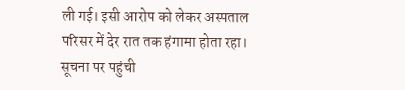ली गई। इसी आरोप को लेकर अस्पताल परिसर में देर रात तक हंगामा होता रहा। सूचना पर पहुंची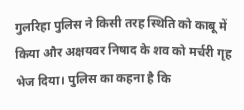गुलरिहा पुलिस ने किसी तरह स्थिति को काबू में किया और अक्षयवर निषाद के शव को मर्चरी गृह भेज दिया। पुलिस का कहना है कि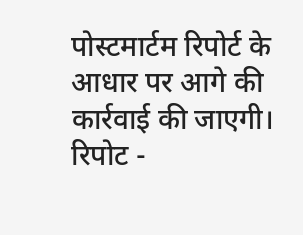पोस्टमार्टम रिपोर्ट के आधार पर आगे की कार्रवाई की जाएगी। रिपोट -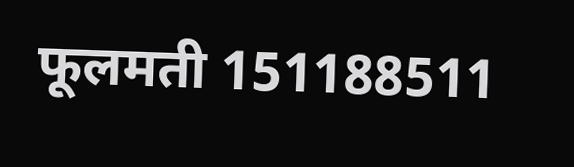फूलमती 151188511